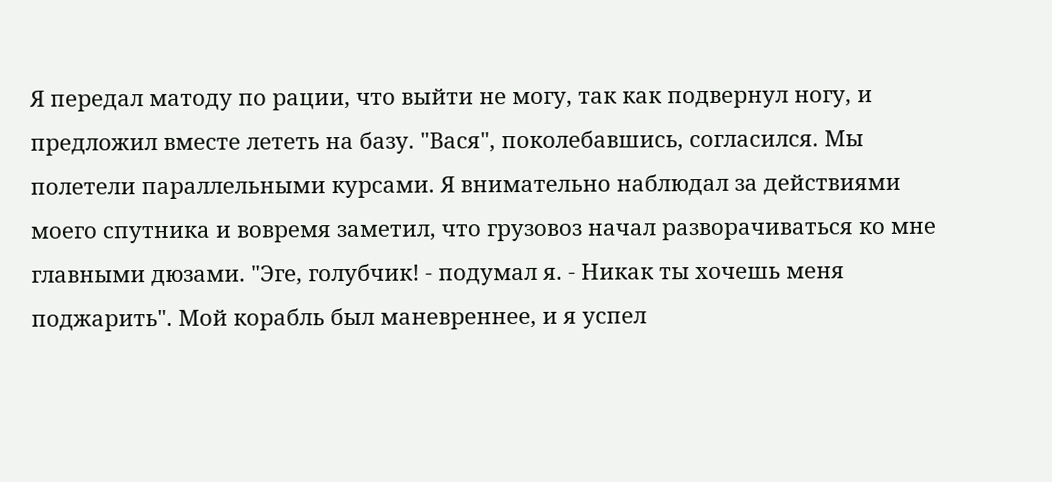Я передал матоду по рации, что выйти не могу, так как подвернул ногу, и предложил вместе лететь на базу. "Вася", поколебавшись, согласился. Мы полетели параллельными курсами. Я внимательно наблюдал за действиями моего спутника и вовремя заметил, что грузовоз начал разворачиваться ко мне главными дюзами. "Эге, голубчик! - подумал я. - Никак ты хочешь меня поджарить". Мой корабль был маневреннее, и я успел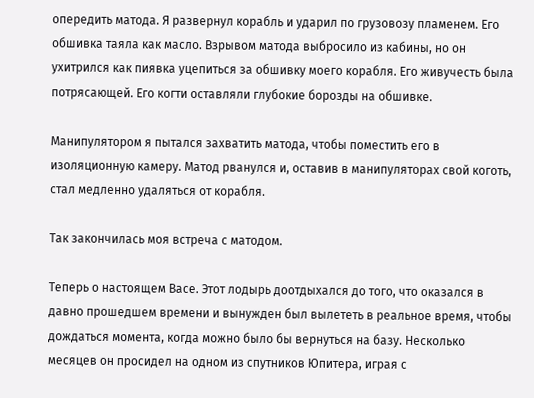опередить матода. Я развернул корабль и ударил по грузовозу пламенем. Его обшивка таяла как масло. Взрывом матода выбросило из кабины, но он ухитрился как пиявка уцепиться за обшивку моего корабля. Его живучесть была потрясающей. Его когти оставляли глубокие борозды на обшивке.

Манипулятором я пытался захватить матода, чтобы поместить его в изоляционную камеру. Матод рванулся и, оставив в манипуляторах свой коготь, стал медленно удаляться от корабля.

Так закончилась моя встреча с матодом.

Теперь о настоящем Васе. Этот лодырь доотдыхался до того, что оказался в давно прошедшем времени и вынужден был вылететь в реальное время, чтобы дождаться момента, когда можно было бы вернуться на базу. Несколько месяцев он просидел на одном из спутников Юпитера, играя с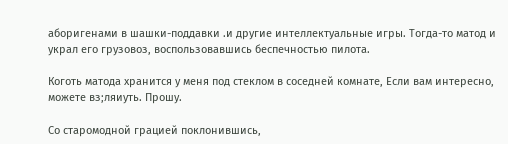аборигенами в шашки-поддавки .и другие интеллектуальные игры. Тогда-то матод и украл его грузовоз, воспользовавшись беспечностью пилота.

Коготь матода хранится у меня под стеклом в соседней комнате, Если вам интересно, можете вз;ляиуть. Прошу.

Со старомодной грацией поклонившись,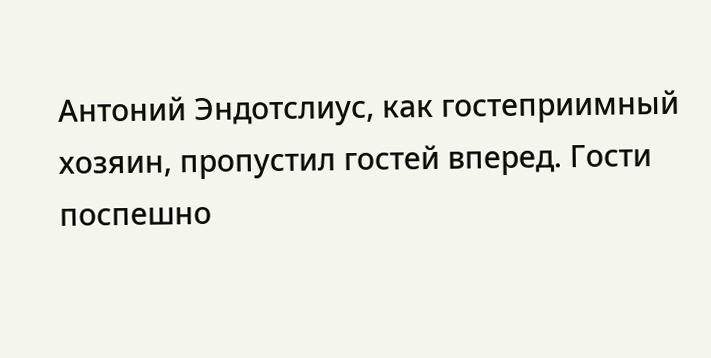Антоний Эндотслиус, как гостеприимный хозяин, пропустил гостей вперед. Гости поспешно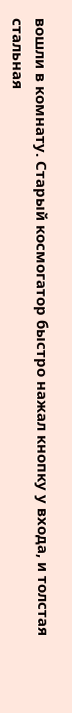вошли в комнату. Старый космогатор быстро нажал кнопку у входа, и толстая стальная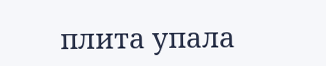плита упала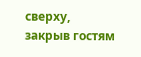сверху, закрыв гостям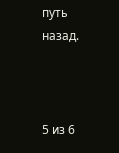путь назад.



5 из 6